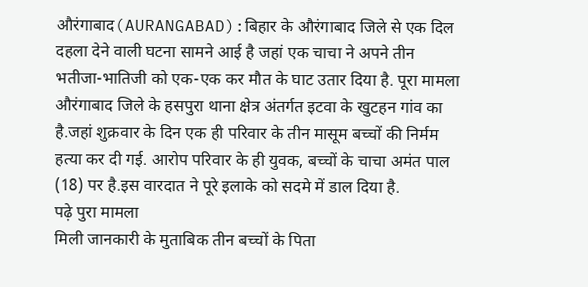औरंगाबाद(AURANGABAD):बिहार के औरंगाबाद जिले से एक दिल दहला देने वाली घटना सामने आई है जहां एक चाचा ने अपने तीन भतीजा-भातिजी को एक-एक कर मौत के घाट उतार दिया है. पूरा मामला औरंगाबाद जिले के हसपुरा थाना क्षेत्र अंतर्गत इटवा के खुटहन गांव का है.जहां शुक्रवार के दिन एक ही परिवार के तीन मासूम बच्चों की निर्मम हत्या कर दी गई. आरोप परिवार के ही युवक, बच्चों के चाचा अमंत पाल (18) पर है.इस वारदात ने पूरे इलाके को सदमे में डाल दिया है.
पढ़े पुरा मामला
मिली जानकारी के मुताबिक तीन बच्चों के पिता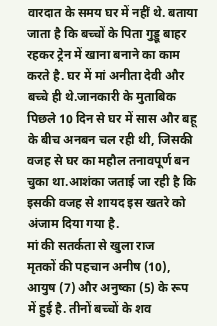वारदात के समय घर में नहीं थे. बताया जाता है कि बच्चों के पिता गुड्डू बाहर रहकर ट्रेन में खाना बनाने का काम करते है. घर में मां अनीता देवी और बच्चे ही थे.जानकारी के मुताबिक पिछले 10 दिन से घर में सास और बहू के बीच अनबन चल रही थी, जिसकी वजह से घर का महौल तनावपूर्ण बन चुका था.आशंका जताई जा रही है कि इसकी वजह से शायद इस खतरे को अंजाम दिया गया है.
मां की सतर्कता से खुला राज
मृतकों की पहचान अनीष (10), आयुष (7) और अनुष्का (5) के रूप में हुई है. तीनों बच्चों के शव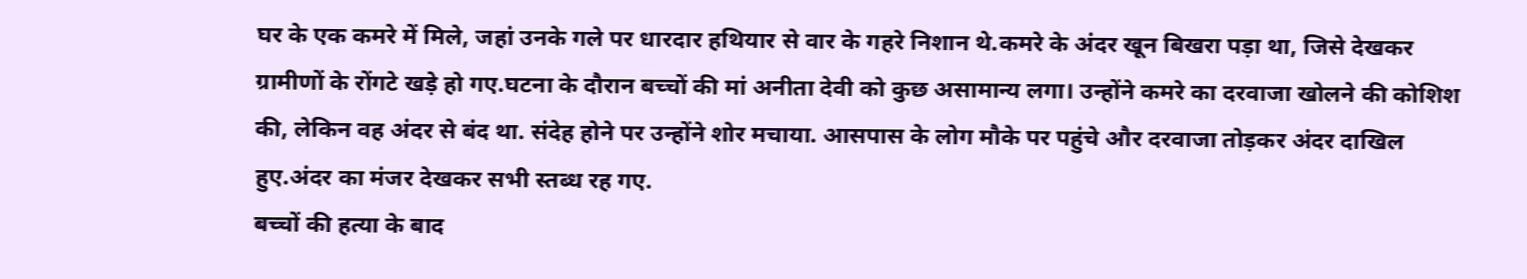घर के एक कमरे में मिले, जहां उनके गले पर धारदार हथियार से वार के गहरे निशान थे.कमरे के अंदर खून बिखरा पड़ा था, जिसे देखकर ग्रामीणों के रोंगटे खड़े हो गए.घटना के दौरान बच्चों की मां अनीता देवी को कुछ असामान्य लगा। उन्होंने कमरे का दरवाजा खोलने की कोशिश की, लेकिन वह अंदर से बंद था. संदेह होने पर उन्होंने शोर मचाया. आसपास के लोग मौके पर पहुंचे और दरवाजा तोड़कर अंदर दाखिल हुए.अंदर का मंजर देखकर सभी स्तब्ध रह गए.
बच्चों की हत्या के बाद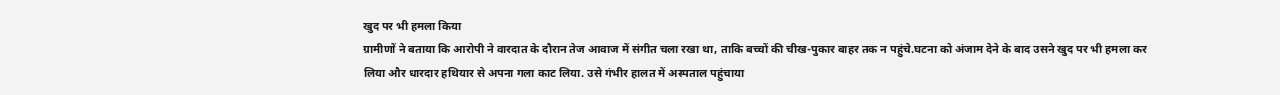खुद पर भी हमला किया
ग्रामीणों ने बताया कि आरोपी ने वारदात के दौरान तेज आवाज में संगीत चला रखा था, ताकि बच्चों की चीख-पुकार बाहर तक न पहुंचे.घटना को अंजाम देने के बाद उसने खुद पर भी हमला कर लिया और धारदार हथियार से अपना गला काट लिया. उसे गंभीर हालत में अस्पताल पहुंचाया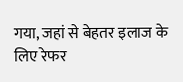गया, जहां से बेहतर इलाज के लिए रेफर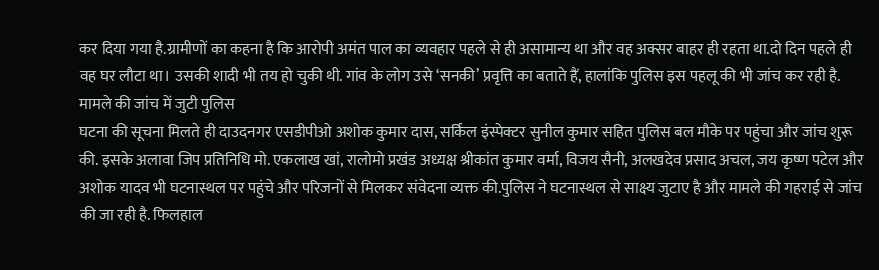कर दिया गया है.ग्रामीणों का कहना है कि आरोपी अमंत पाल का व्यवहार पहले से ही असामान्य था और वह अक्सर बाहर ही रहता था.दो दिन पहले ही वह घर लौटा था। उसकी शादी भी तय हो चुकी थी. गांव के लोग उसे ‘सनकी’ प्रवृत्ति का बताते हैं, हालांकि पुलिस इस पहलू की भी जांच कर रही है.
मामले की जांच में जुटी पुलिस
घटना की सूचना मिलते ही दाउदनगर एसडीपीओ अशोक कुमार दास, सर्किल इंस्पेक्टर सुनील कुमार सहित पुलिस बल मौके पर पहुंचा और जांच शुरू की. इसके अलावा जिप प्रतिनिधि मो. एकलाख खां, रालोमो प्रखंड अध्यक्ष श्रीकांत कुमार वर्मा, विजय सैनी, अलखदेव प्रसाद अचल, जय कृष्ण पटेल और अशोक यादव भी घटनास्थल पर पहुंचे और परिजनों से मिलकर संवेदना व्यक्त की.पुलिस ने घटनास्थल से साक्ष्य जुटाए है और मामले की गहराई से जांच की जा रही है. फिलहाल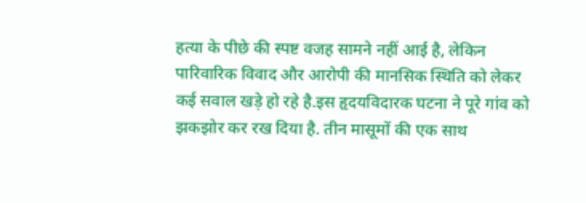हत्या के पीछे की स्पष्ट वजह सामने नहीं आई है, लेकिन पारिवारिक विवाद और आरोपी की मानसिक स्थिति को लेकर कई सवाल खड़े हो रहे है.इस हृदयविदारक घटना ने पूरे गांव को झकझोर कर रख दिया है. तीन मासूमों की एक साथ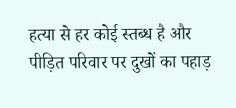हत्या से हर कोई स्तब्ध है और पीड़ित परिवार पर दुखों का पहाड़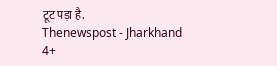टूट पड़ा है.
Thenewspost - Jharkhand
4+